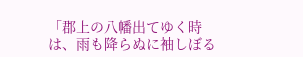「郡上の八幡出てゆく時は、雨も降らぬに袖しぼる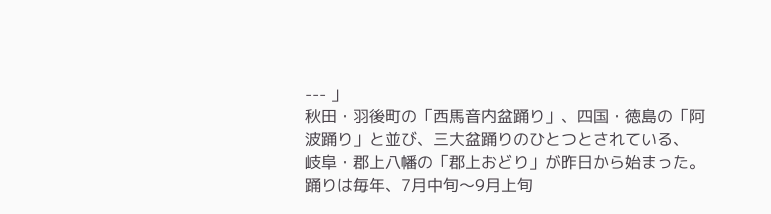--- 」
秋田・羽後町の「西馬音内盆踊り」、四国・徳島の「阿波踊り」と並び、三大盆踊りのひとつとされている、
岐阜・郡上八幡の「郡上おどり」が昨日から始まった。
踊りは毎年、7月中旬〜9月上旬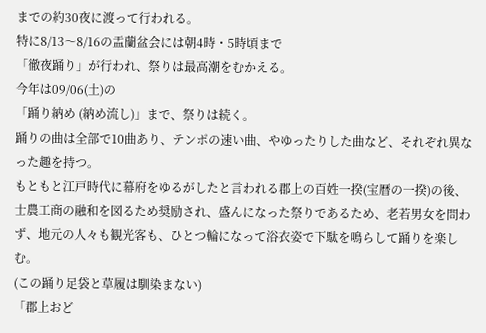までの約30夜に渡って行われる。
特に8/13〜8/16の盂蘭盆会には朝4時・5時頃まで
「徹夜踊り」が行われ、祭りは最高潮をむかえる。
今年は09/06(土)の
「踊り納め (納め流し)」まで、祭りは続く。
踊りの曲は全部で10曲あり、テンポの速い曲、やゆったりした曲など、それぞれ異なった趣を持つ。
もともと江戸時代に幕府をゆるがしたと言われる郡上の百姓一揆(宝暦の一揆)の後、士農工商の融和を図るため奨励され、盛んになった祭りであるため、老若男女を問わず、地元の人々も観光客も、ひとつ輪になって浴衣姿で下駄を鳴らして踊りを楽しむ。
(この踊り足袋と草履は馴染まない)
「郡上おど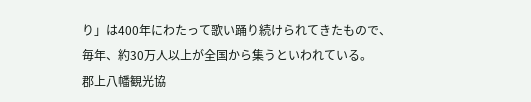り」は400年にわたって歌い踊り続けられてきたもので、毎年、約30万人以上が全国から集うといわれている。
郡上八幡観光協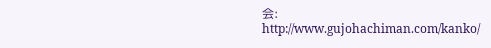会:
http://www.gujohachiman.com/kanko/